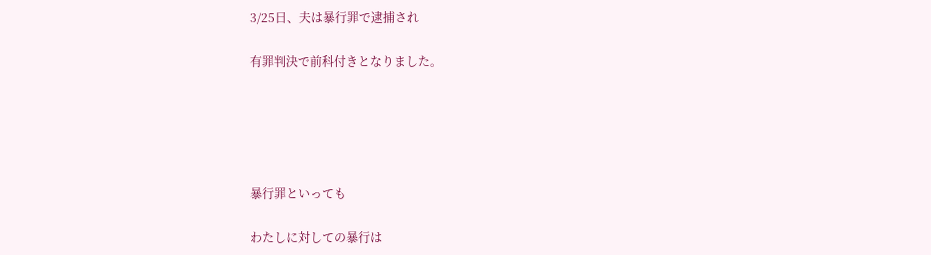3/25日、夫は暴行罪で逮捕され

有罪判決で前科付きとなりました。





暴行罪といっても

わたしに対しての暴行は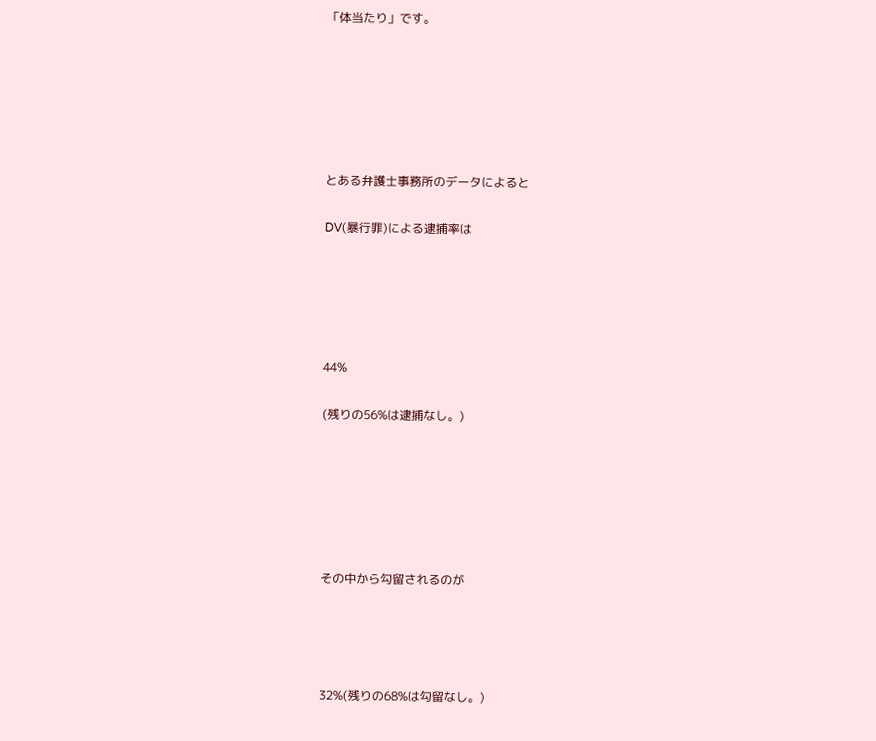「体当たり」です。






とある弁護士事務所のデータによると

DV(暴行罪)による逮捕率は





44%

(残りの56%は逮捕なし。)






その中から勾留されるのが




32%(残りの68%は勾留なし。)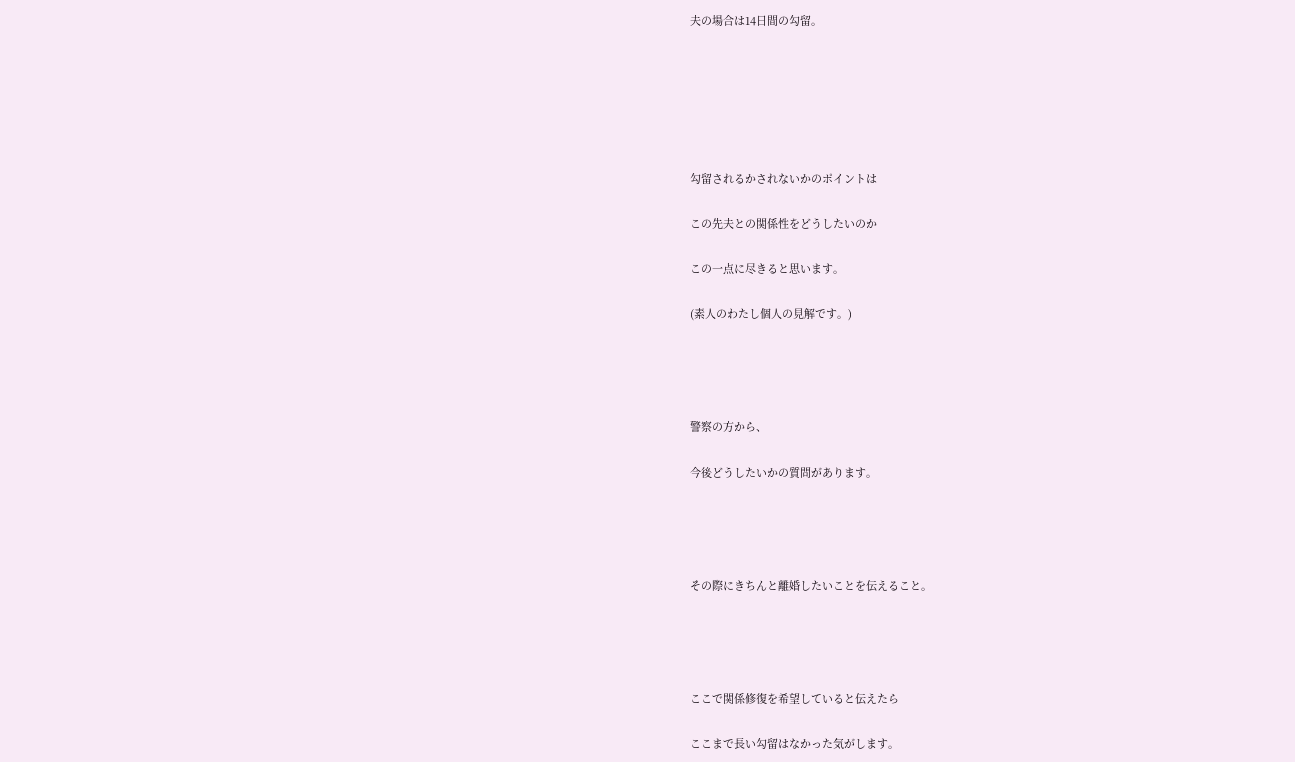夫の場合は14日間の勾留。






勾留されるかされないかのポイントは

この先夫との関係性をどうしたいのか

この一点に尽きると思います。

(素人のわたし個人の見解です。)




警察の方から、

今後どうしたいかの質問があります。




その際にきちんと離婚したいことを伝えること。




ここで関係修復を希望していると伝えたら

ここまで長い勾留はなかった気がします。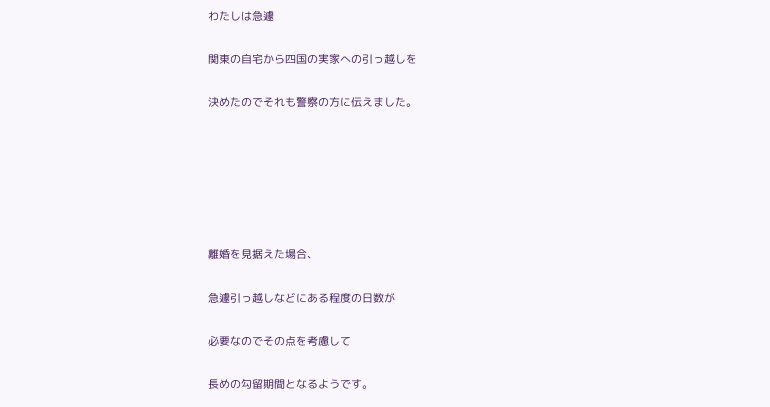わたしは急遽

関東の自宅から四国の実家への引っ越しを

決めたのでそれも警察の方に伝えました。






離婚を見据えた場合、

急遽引っ越しなどにある程度の日数が

必要なのでその点を考慮して

長めの勾留期間となるようです。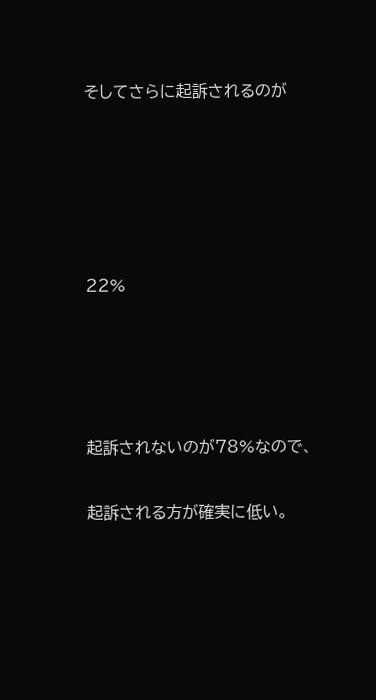そしてさらに起訴されるのが





22%




起訴されないのが78%なので、

起訴される方が確実に低い。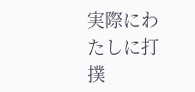実際にわたしに打撲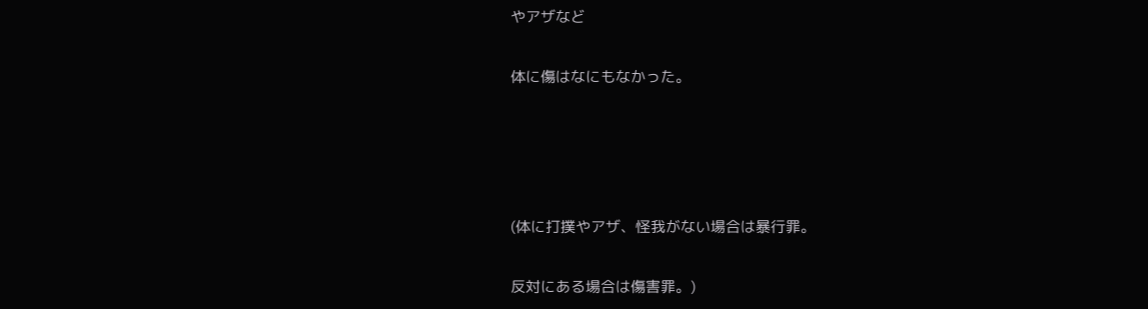やアザなど

体に傷はなにもなかった。




(体に打撲やアザ、怪我がない場合は暴行罪。

反対にある場合は傷害罪。)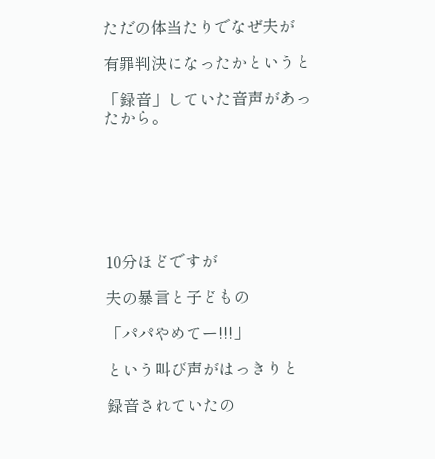ただの体当たりでなぜ夫が

有罪判決になったかというと

「録音」していた音声があったから。







10分ほどですが

夫の暴言と子どもの

「パパやめてー!!!」

という叫び声がはっきりと

録音されていたの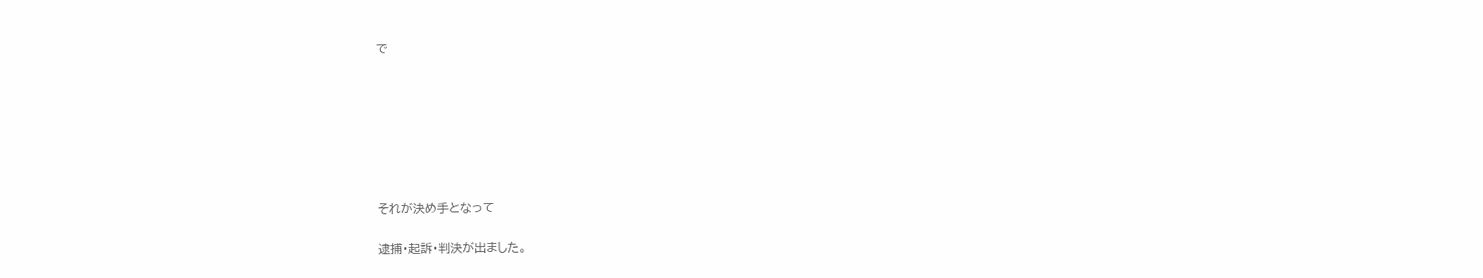で







それが決め手となって

逮捕・起訴・判決が出ました。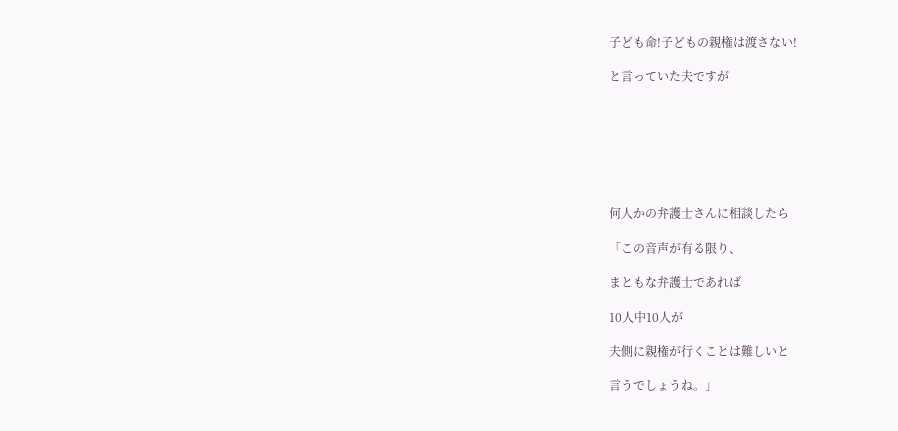子ども命!子どもの親権は渡さない!

と言っていた夫ですが







何人かの弁護士さんに相談したら

「この音声が有る限り、

まともな弁護士であれば

10人中10人が

夫側に親権が行くことは難しいと

言うでしょうね。」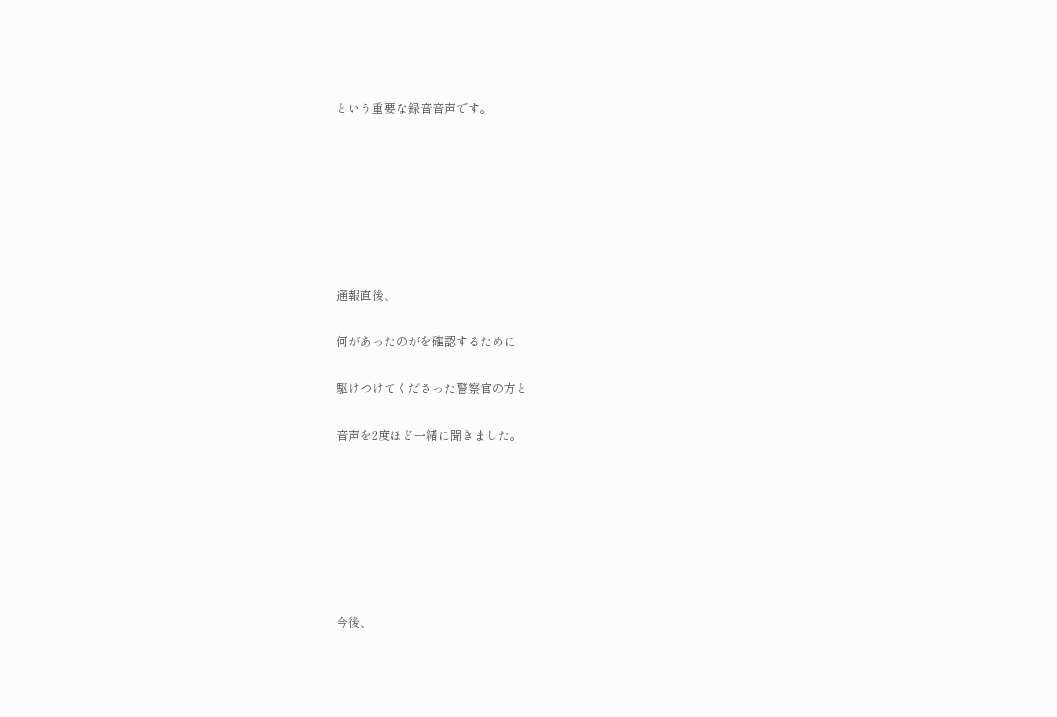という重要な録音音声です。







通報直後、

何があったのがを確認するために

駆けつけてくださった警察官の方と

音声を2度ほど一緒に聞きました。







今後、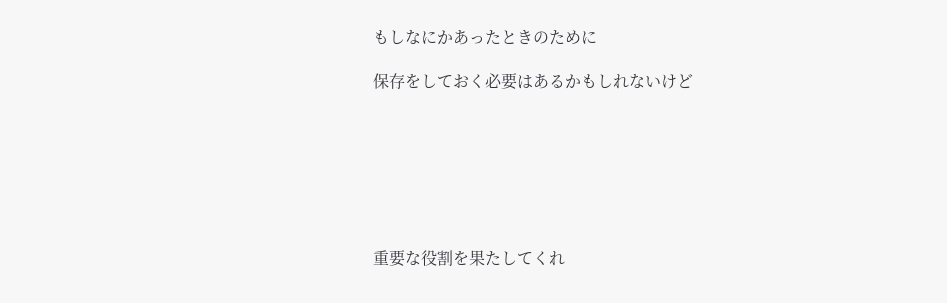もしなにかあったときのために

保存をしておく必要はあるかもしれないけど







重要な役割を果たしてくれ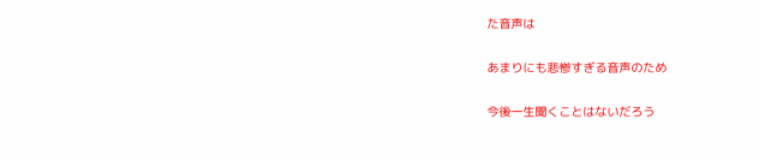た音声は

あまりにも悲惨すぎる音声のため

今後一生聞くことはないだろう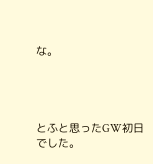な。




とふと思ったGW初日でした。